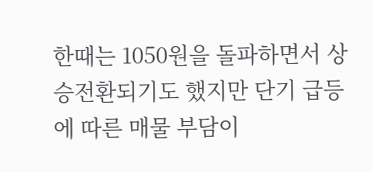한때는 1050원을 돌파하면서 상승전환되기도 했지만 단기 급등에 따른 매물 부담이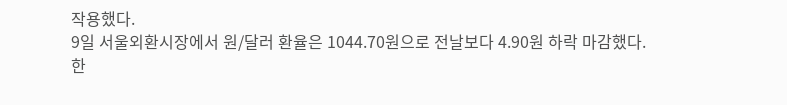작용했다.
9일 서울외환시장에서 원/달러 환율은 1044.70원으로 전날보다 4.90원 하락 마감했다. 한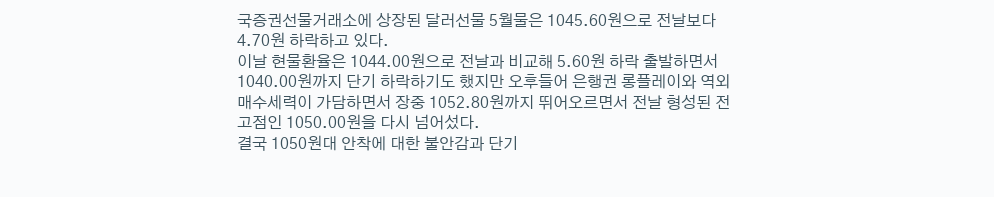국증권선물거래소에 상장된 달러선물 5월물은 1045.60원으로 전날보다 4.70원 하락하고 있다.
이날 현물환율은 1044.00원으로 전날과 비교해 5.60원 하락 출발하면서 1040.00원까지 단기 하락하기도 했지만 오후들어 은행권 롱플레이와 역외 매수세력이 가담하면서 장중 1052.80원까지 뛰어오르면서 전날 형성된 전고점인 1050.00원을 다시 넘어섰다.
결국 1050원대 안착에 대한 불안감과 단기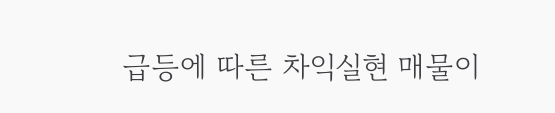급등에 따른 차익실현 매물이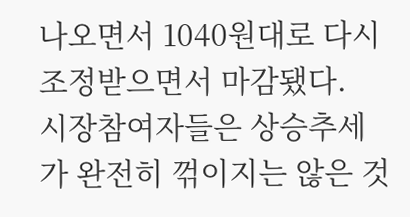나오면서 1040원대로 다시 조정받으면서 마감됐다.
시장참여자들은 상승추세가 완전히 꺾이지는 않은 것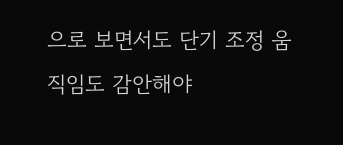으로 보면서도 단기 조정 움직임도 감안해야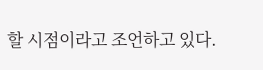할 시점이라고 조언하고 있다.